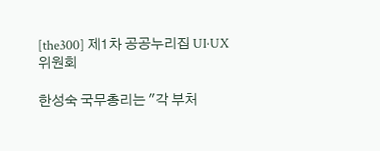[the300] 제1차 공공누리집 UI·UX 위원회

한성숙 국무총리는 "각 부처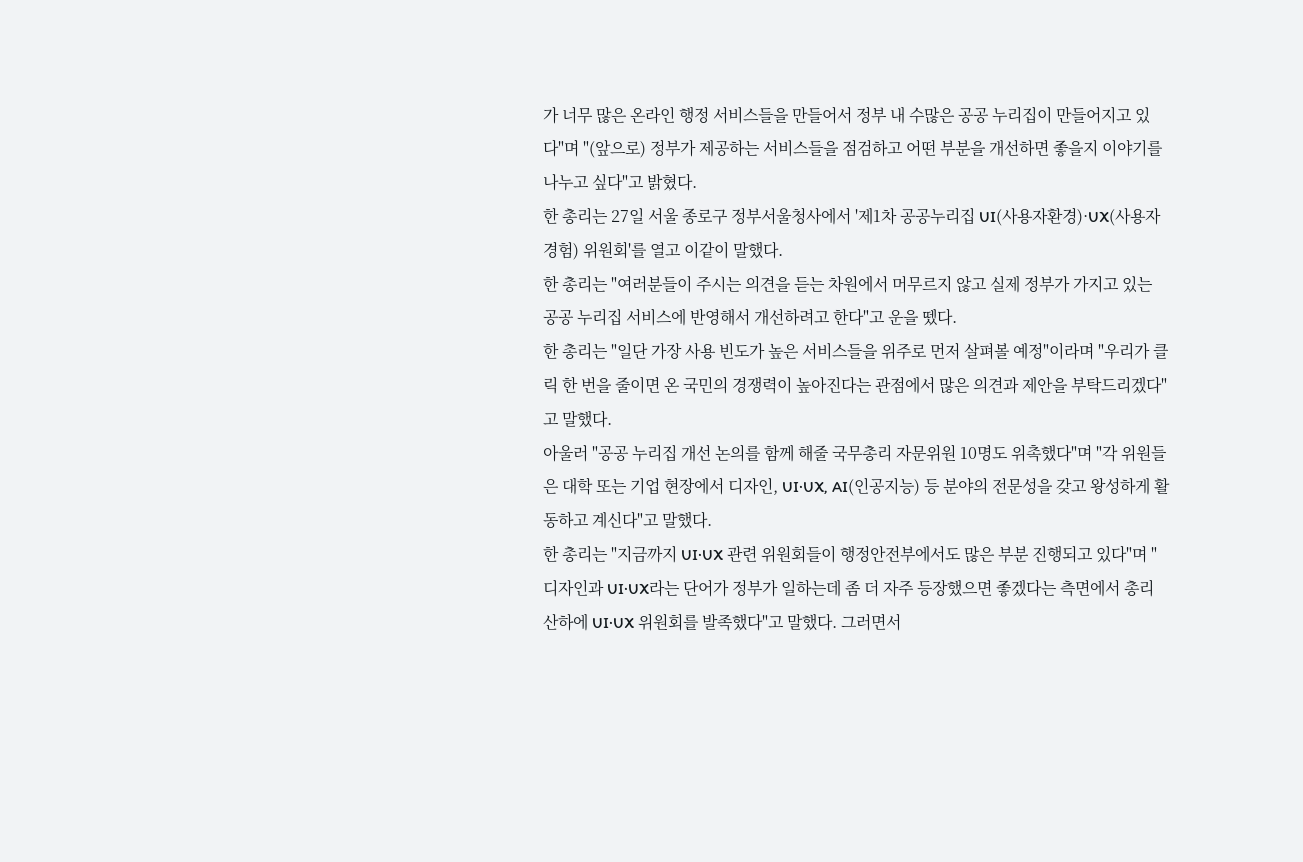가 너무 많은 온라인 행정 서비스들을 만들어서 정부 내 수많은 공공 누리집이 만들어지고 있다"며 "(앞으로) 정부가 제공하는 서비스들을 점검하고 어떤 부분을 개선하면 좋을지 이야기를 나누고 싶다"고 밝혔다.
한 총리는 27일 서울 종로구 정부서울청사에서 '제1차 공공누리집 UI(사용자환경)·UX(사용자경험) 위원회'를 열고 이같이 말했다.
한 총리는 "여러분들이 주시는 의견을 듣는 차원에서 머무르지 않고 실제 정부가 가지고 있는 공공 누리집 서비스에 반영해서 개선하려고 한다"고 운을 뗐다.
한 총리는 "일단 가장 사용 빈도가 높은 서비스들을 위주로 먼저 살펴볼 예정"이라며 "우리가 클릭 한 번을 줄이면 온 국민의 경쟁력이 높아진다는 관점에서 많은 의견과 제안을 부탁드리겠다"고 말했다.
아울러 "공공 누리집 개선 논의를 함께 해줄 국무총리 자문위원 10명도 위촉했다"며 "각 위원들은 대학 또는 기업 현장에서 디자인, UI·UX, AI(인공지능) 등 분야의 전문성을 갖고 왕성하게 활동하고 계신다"고 말했다.
한 총리는 "지금까지 UI·UX 관련 위원회들이 행정안전부에서도 많은 부분 진행되고 있다"며 "디자인과 UI·UX라는 단어가 정부가 일하는데 좀 더 자주 등장했으면 좋겠다는 측면에서 총리 산하에 UI·UX 위원회를 발족했다"고 말했다. 그러면서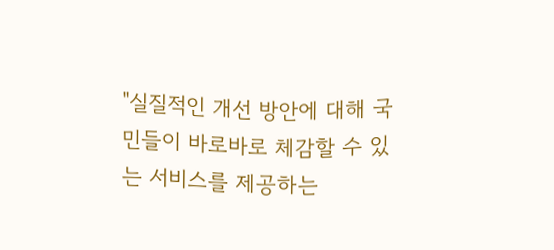"실질적인 개선 방안에 대해 국민들이 바로바로 체감할 수 있는 서비스를 제공하는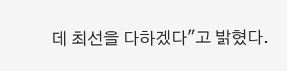데 최선을 다하겠다"고 밝혔다.